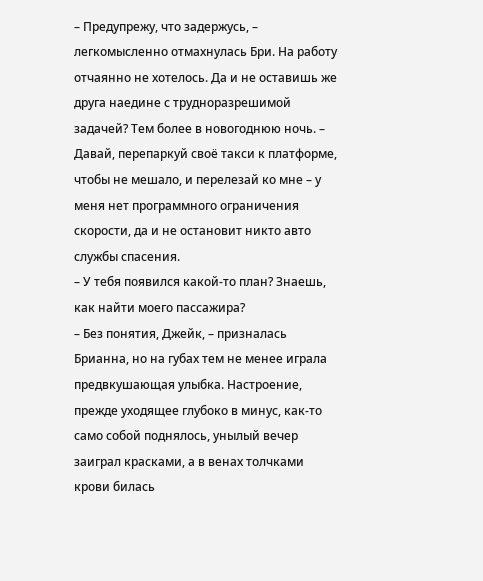– Предупрежу, что задержусь, – легкомысленно отмахнулась Бри. На работу отчаянно не хотелось. Да и не оставишь же друга наедине с трудноразрешимой задачей? Тем более в новогоднюю ночь. – Давай, перепаркуй своё такси к платформе, чтобы не мешало, и перелезай ко мне – у меня нет программного ограничения скорости, да и не остановит никто авто службы спасения.
– У тебя появился какой-то план? Знаешь, как найти моего пассажира?
– Без понятия, Джейк, – призналась Брианна, но на губах тем не менее играла предвкушающая улыбка. Настроение, прежде уходящее глубоко в минус, как-то само собой поднялось, унылый вечер заиграл красками, а в венах толчками крови билась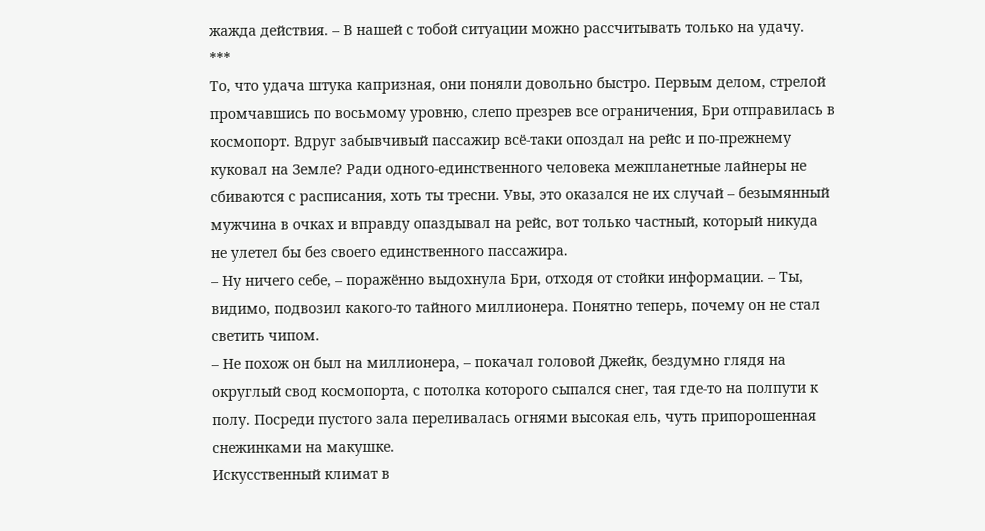жажда действия. – В нашей с тобой ситуации можно рассчитывать только на удачу.
***
То, что удача штука капризная, они поняли довольно быстро. Первым делом, стрелой промчавшись по восьмому уровню, слепо презрев все ограничения, Бри отправилась в космопорт. Вдруг забывчивый пассажир всё-таки опоздал на рейс и по-прежнему куковал на Земле? Ради одного-единственного человека межпланетные лайнеры не сбиваются с расписания, хоть ты тресни. Увы, это оказался не их случай – безымянный мужчина в очках и вправду опаздывал на рейс, вот только частный, который никуда не улетел бы без своего единственного пассажира.
– Ну ничего себе, – поражённо выдохнула Бри, отходя от стойки информации. – Ты, видимо, подвозил какого-то тайного миллионера. Понятно теперь, почему он не стал светить чипом.
– Не похож он был на миллионера, – покачал головой Джейк, бездумно глядя на округлый свод космопорта, с потолка которого сыпался снег, тая где-то на полпути к полу. Посреди пустого зала переливалась огнями высокая ель, чуть припорошенная снежинками на макушке.
Искусственный климат в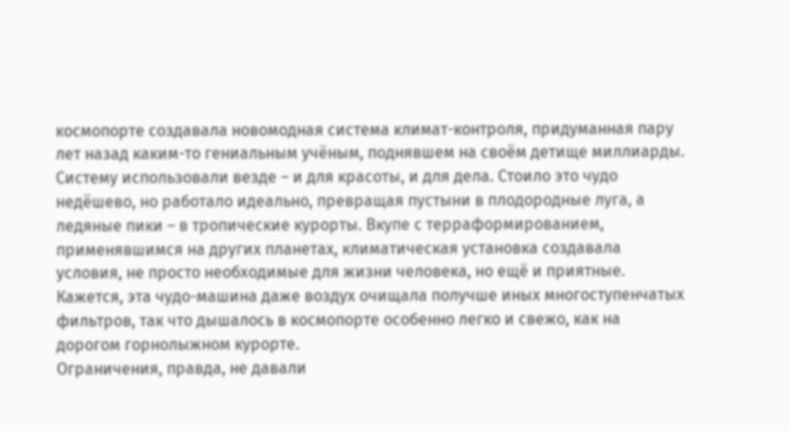космопорте создавала новомодная система климат-контроля, придуманная пару лет назад каким-то гениальным учёным, поднявшем на своём детище миллиарды. Систему использовали везде – и для красоты, и для дела. Стоило это чудо недёшево, но работало идеально, превращая пустыни в плодородные луга, а ледяные пики – в тропические курорты. Вкупе с терраформированием, применявшимся на других планетах, климатическая установка создавала условия, не просто необходимые для жизни человека, но ещё и приятные. Кажется, эта чудо-машина даже воздух очищала получше иных многоступенчатых фильтров, так что дышалось в космопорте особенно легко и свежо, как на дорогом горнолыжном курорте.
Ограничения, правда, не давали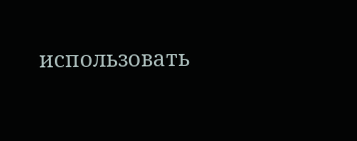использовать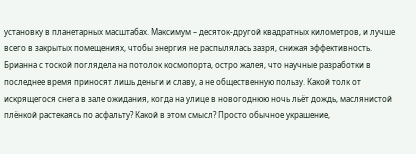установку в планетарных масштабах. Максимум – десяток-другой квадратных километров, и лучше всего в закрытых помещениях, чтобы энергия не распылялась зазря, снижая эффективность.
Брианна с тоской поглядела на потолок космопорта, остро жалея, что научные разработки в последнее время приносят лишь деньги и славу, а не общественную пользу. Какой толк от искрящегося снега в зале ожидания, когда на улице в новогоднюю ночь льёт дождь, маслянистой плёнкой растекаясь по асфальту? Какой в этом смысл? Просто обычное украшение,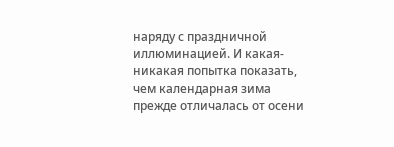наряду с праздничной иллюминацией. И какая-никакая попытка показать, чем календарная зима прежде отличалась от осени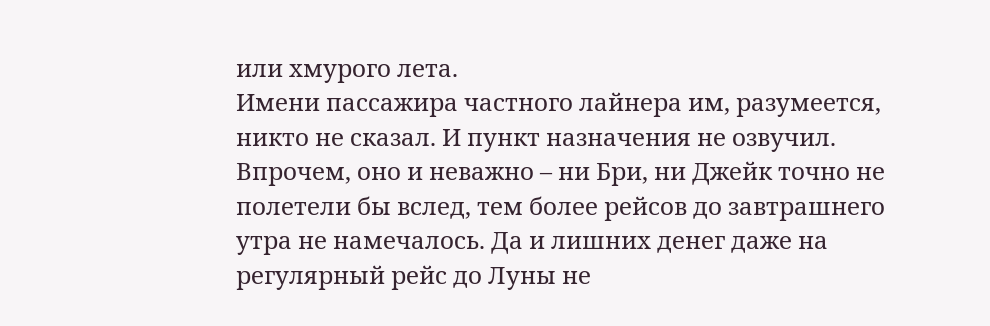или хмурого лета.
Имени пассажира частного лайнера им, разумеется, никто не сказал. И пункт назначения не озвучил. Впрочем, оно и неважно – ни Бри, ни Джейк точно не полетели бы вслед, тем более рейсов до завтрашнего утра не намечалось. Да и лишних денег даже на регулярный рейс до Луны не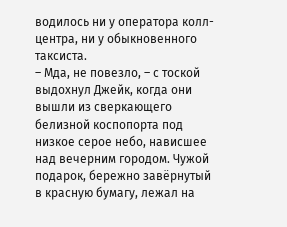водилось ни у оператора колл-центра, ни у обыкновенного таксиста.
– Мда, не повезло, – с тоской выдохнул Джейк, когда они вышли из сверкающего белизной коспопорта под низкое серое небо, нависшее над вечерним городом. Чужой подарок, бережно завёрнутый в красную бумагу, лежал на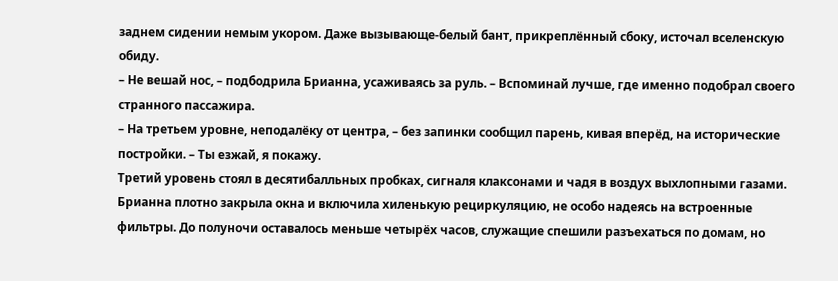заднем сидении немым укором. Даже вызывающе-белый бант, прикреплённый сбоку, источал вселенскую обиду.
– Не вешай нос, – подбодрила Брианна, усаживаясь за руль. – Вспоминай лучше, где именно подобрал своего странного пассажира.
– На третьем уровне, неподалёку от центра, – без запинки сообщил парень, кивая вперёд, на исторические постройки. – Ты езжай, я покажу.
Третий уровень стоял в десятибалльных пробках, сигналя клаксонами и чадя в воздух выхлопными газами. Брианна плотно закрыла окна и включила хиленькую рециркуляцию, не особо надеясь на встроенные фильтры. До полуночи оставалось меньше четырёх часов, служащие спешили разъехаться по домам, но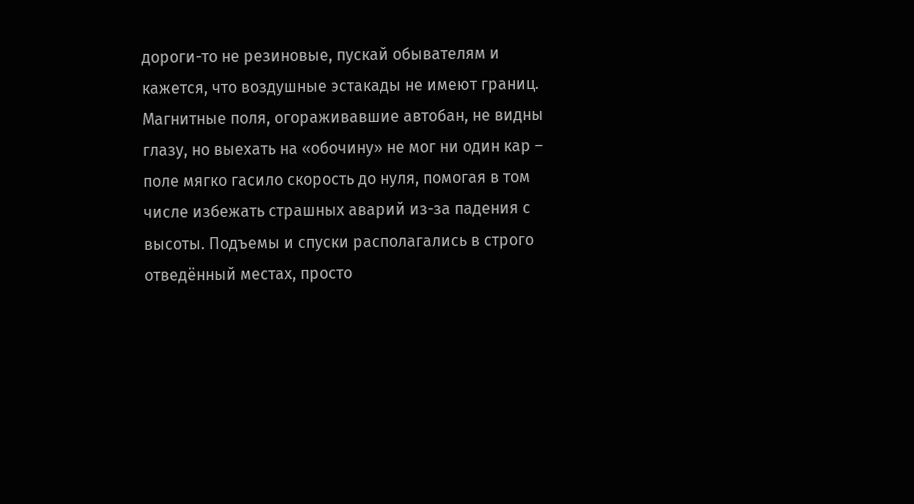дороги-то не резиновые, пускай обывателям и кажется, что воздушные эстакады не имеют границ.
Магнитные поля, огораживавшие автобан, не видны глазу, но выехать на «обочину» не мог ни один кар – поле мягко гасило скорость до нуля, помогая в том числе избежать страшных аварий из-за падения с высоты. Подъемы и спуски располагались в строго отведённый местах, просто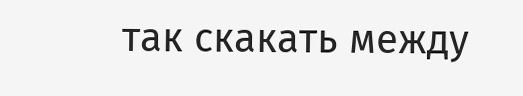так скакать между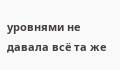уровнями не давала всё та же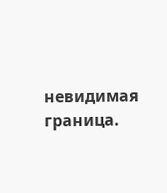невидимая граница.